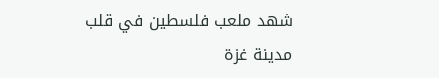شهد ملعب فلسطين في قلب مدينة غزة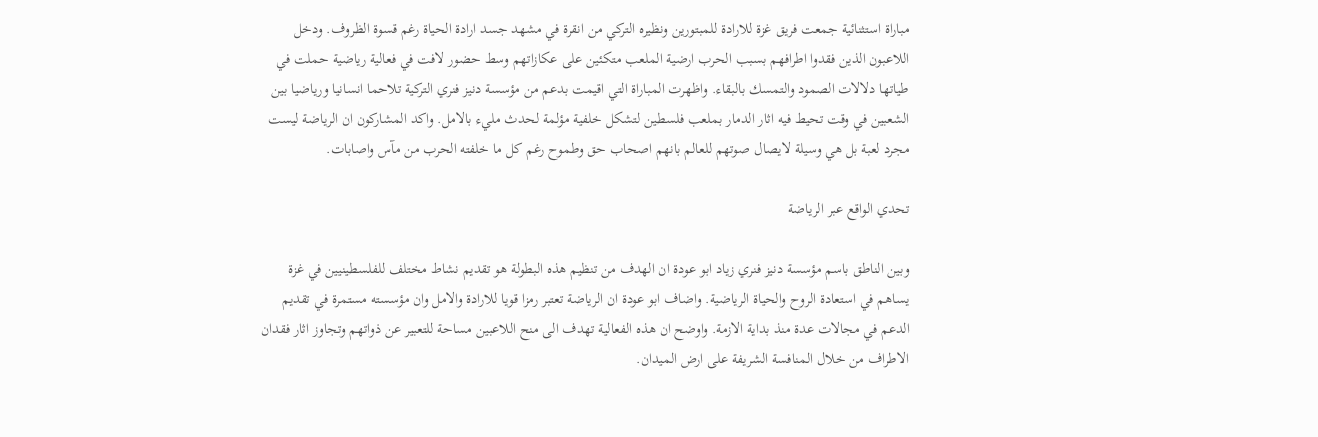مباراة استثنائية جمعت فريق غزة للارادة للمبتورين ونظيره التركي من انقرة في مشهد جسد ارادة الحياة رغم قسوة الظروف. ودخل اللاعبون الذين فقدوا اطرافهم بسبب الحرب ارضية الملعب متكئين على عكازاتهم وسط حضور لافت في فعالية رياضية حملت في طياتها دلالات الصمود والتمسك بالبقاء. واظهرت المباراة التي اقيمت بدعم من مؤسسة دنيز فنري التركية تلاحما انسانيا ورياضيا بين الشعبين في وقت تحيط فيه اثار الدمار بملعب فلسطين لتشكل خلفية مؤلمة لحدث مليء بالامل. واكد المشاركون ان الرياضة ليست مجرد لعبة بل هي وسيلة لايصال صوتهم للعالم بانهم اصحاب حق وطموح رغم كل ما خلفته الحرب من مآس واصابات.

تحدي الواقع عبر الرياضة

وبين الناطق باسم مؤسسة دنيز فنري زياد ابو عودة ان الهدف من تنظيم هذه البطولة هو تقديم نشاط مختلف للفلسطينيين في غزة يساهم في استعادة الروح والحياة الرياضية. واضاف ابو عودة ان الرياضة تعتبر رمزا قويا للارادة والامل وان مؤسسته مستمرة في تقديم الدعم في مجالات عدة منذ بداية الازمة. واوضح ان هذه الفعالية تهدف الى منح اللاعبين مساحة للتعبير عن ذواتهم وتجاوز اثار فقدان الاطراف من خلال المنافسة الشريفة على ارض الميدان.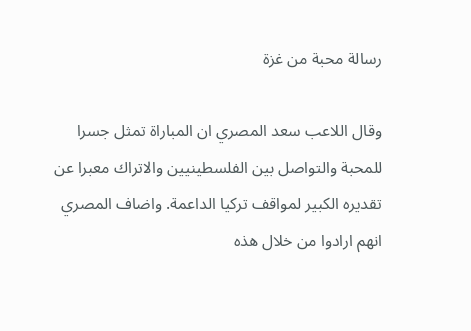رسالة محبة من غزة

وقال اللاعب سعد المصري ان المباراة تمثل جسرا للمحبة والتواصل بين الفلسطينيين والاتراك معبرا عن تقديره الكبير لمواقف تركيا الداعمة. واضاف المصري انهم ارادوا من خلال هذه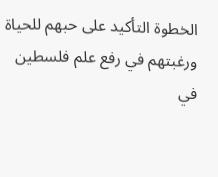الخطوة التأكيد على حبهم للحياة ورغبتهم في رفع علم فلسطين في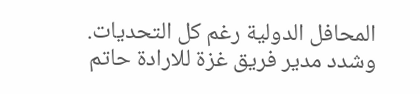المحافل الدولية رغم كل التحديات. وشدد مدير فريق غزة للارادة حاتم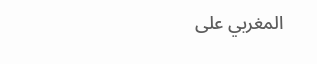المغربي على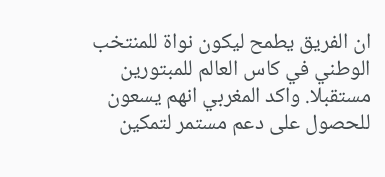ان الفريق يطمح ليكون نواة للمنتخب الوطني في كاس العالم للمبتورين مستقبلا. واكد المغربي انهم يسعون للحصول على دعم مستمر لتمكين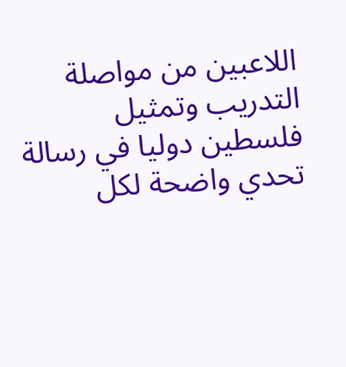اللاعبين من مواصلة التدريب وتمثيل فلسطين دوليا في رسالة تحدي واضحة لكل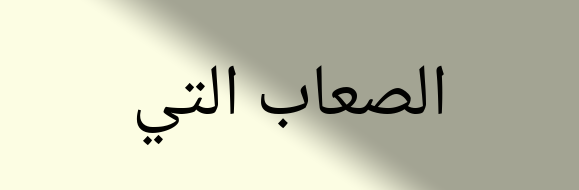الصعاب التي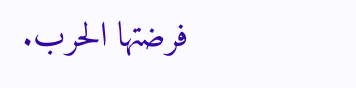فرضتها الحرب.